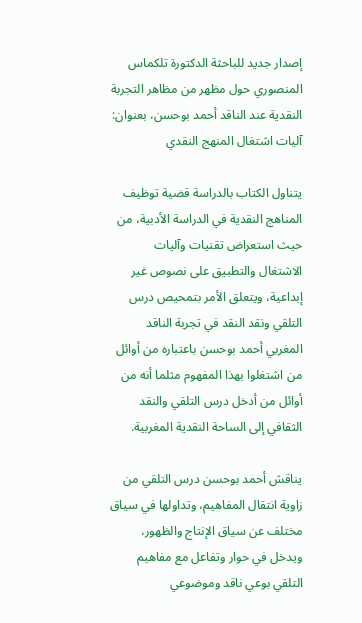إصدار جديد للباحثة الدكتورة تلكماس المنصوري حول مظهر من مظاهر التجربة النقدية عند الناقد أحمد بوحسن، بعنوان: آليات اشتغال المنهج النقدي

يتناول الكتاب بالدراسة قضية توظيف المناهج النقدية في الدراسة الأدبية، من حيث استعراض تقنيات وآليات الاشتغال والتطبيق على نصوص غير إبداعية، ويتعلق الأمر بتمحيص درس التلقي ونقد النقد في تجربة الناقد المغربي أحمد بوحسن باعتباره من أوائل من اشتغلوا بهذا المفهوم مثلما أنه من أوائل من أدخل درس التلقي والنقد الثقافي إلى الساحة النقدية المغربية.

يناقش أحمد بوحسن درس التلقي من زاوية انتقال المفاهيم، وتداولها في سياق مختلف عن سياق الإنتاج والظهور، ويدخل في حوار وتفاعل مع مفاهيم التلقي بوعي ناقد وموضوعي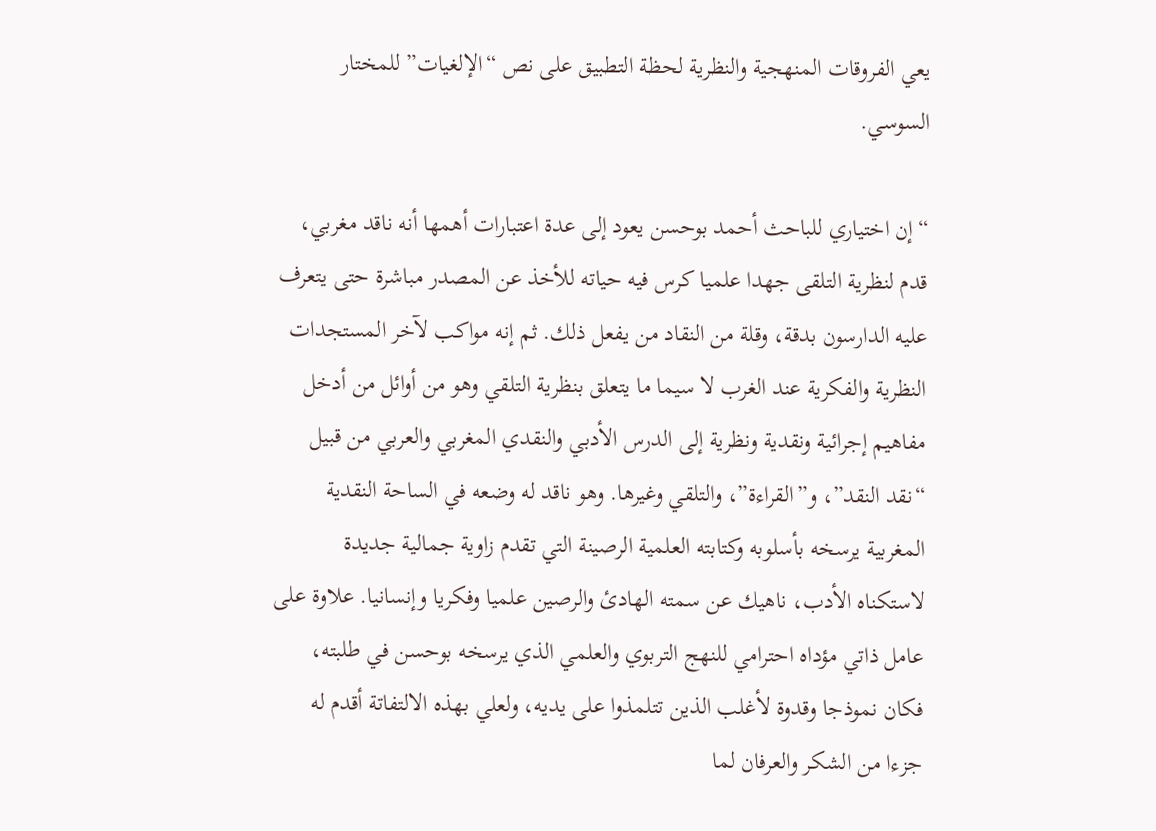يعي الفروقات المنهجية والنظرية لحظة التطبيق على نص “الإلغيات” للمختار السوسي.

“إن اختياري للباحث أحمد بوحسن يعود إلى عدة اعتبارات أهمها أنه ناقد مغربي، قدم لنظرية التلقى جهدا علميا كرس فيه حياته للأخذ عن المصدر مباشرة حتى يتعرف عليه الدارسون بدقة، وقلة من النقاد من يفعل ذلك. ثم إنه مواكب لآخر المستجدات النظرية والفكرية عند الغرب لا سيما ما يتعلق بنظرية التلقي وهو من أوائل من أدخل مفاهيم إجرائية ونقدية ونظرية إلى الدرس الأدبي والنقدي المغربي والعربي من قبيل “نقد النقد”، و”القراءة”، والتلقي وغيرها. وهو ناقد له وضعه في الساحة النقدية المغربية يرسخه بأسلوبه وكتابته العلمية الرصينة التي تقدم زاوية جمالية جديدة لاستكناه الأدب، ناهيك عن سمته الهادئ والرصين علميا وفكريا وإنسانيا. علاوة على عامل ذاتي مؤداه احترامي للنهج التربوي والعلمي الذي يرسخه بوحسن في طلبته، فكان نموذجا وقدوة لأغلب الذين تتلمذوا على يديه، ولعلي بهذه الالتفاتة أقدم له جزءا من الشكر والعرفان لما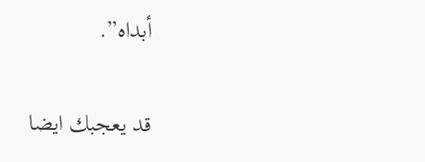أبداه”.


قد يعجبك ايضا